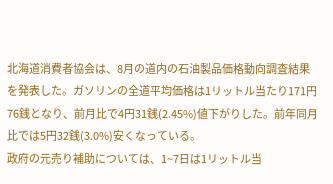北海道消費者協会は、8月の道内の石油製品価格動向調査結果を発表した。ガソリンの全道平均価格は1リットル当たり171円76銭となり、前月比で4円31銭(2.45%)値下がりした。前年同月比では5円32銭(3.0%)安くなっている。
政府の元売り補助については、1~7日は1リットル当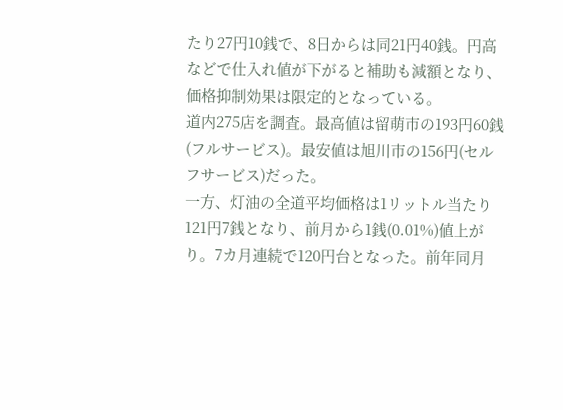たり27円10銭で、8日からは同21円40銭。円高などで仕入れ値が下がると補助も減額となり、価格抑制効果は限定的となっている。
道内275店を調査。最高値は留萌市の193円60銭(フルサービス)。最安値は旭川市の156円(セルフサービス)だった。
一方、灯油の全道平均価格は1リットル当たり121円7銭となり、前月から1銭(0.01%)値上がり。7カ月連続で120円台となった。前年同月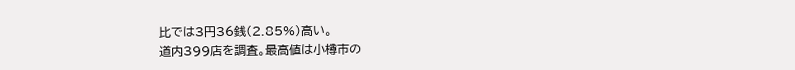比では3円36銭(2.85%)高い。
道内399店を調査。最高値は小樽市の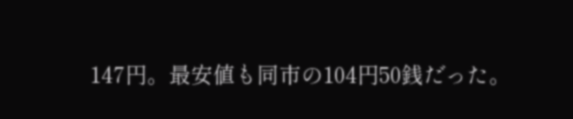147円。最安値も同市の104円50銭だった。